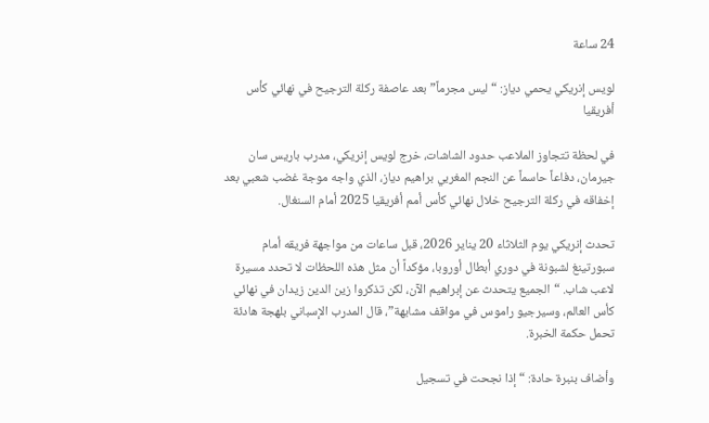24 ساعة

لويس إنريكي يحمي دياز: “ليس مجرماً” بعد عاصفة ركلة الترجيح في نهائي كأس أفريقيا

في لحظة تتجاوز الملاعب حدود الشاشات، خرج لويس إنريكي، مدرب باريس سان جيرمان، دفاعاً حاسماً عن النجم المغربي براهيم دياز، الذي واجه موجة غضب شعبي بعد إخفاقه في ركلة الترجيح خلال نهائي كأس أمم أفريقيا 2025 أمام السنغال.

تحدث إنريكي يوم الثلاثاء 20 يناير 2026، قبل ساعات من مواجهة فريقه أمام سبورتينغ لشبونة في دوري أبطال أوروبا، مؤكداً أن مثل هذه اللحظات لا تحدد مسيرة لاعب شاب. “الجميع يتحدث عن إبراهيم الآن، لكن تذكروا زين الدين زيدان في نهائي كأس العالم، وسيرجيو راموس في مواقف مشابهة”، قال المدرب الإسباني بلهجة هادئة تحمل حكمة الخبرة.

وأضاف بنبرة حادة: “إذا نجحت في تسجيل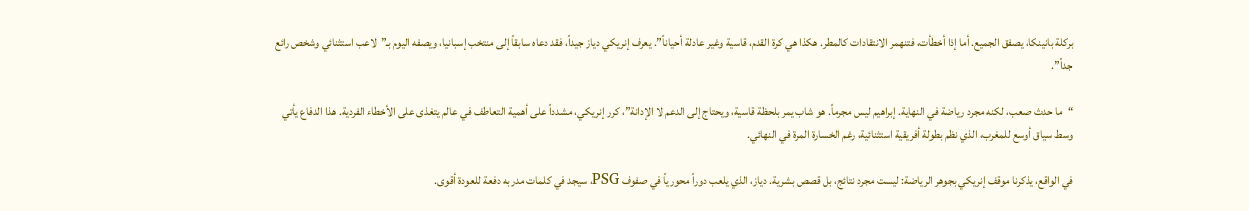بركلة بانينكا، يصفق الجميع. أما إذا أخطأت، فتنهمر الانتقادات كالمطر. هكذا هي كرة القدم، قاسية وغير عادلة أحياناً”. يعرف إنريكي دياز جيداً، فقد دعاه سابقاً إلى منتخب إسبانيا، ويصفه اليوم بـ”لاعب استثنائي وشخص رائع جداً”.

“ما حدث صعب، لكنه مجرد رياضة في النهاية. إبراهيم ليس مجرماً. هو شاب يمر بلحظة قاسية، ويحتاج إلى الدعم لا الإدانة”، كرر إنريكي، مشدداً على أهمية التعاطف في عالم يتغذى على الأخطاء الفردية. هذا الدفاع يأتي وسط سياق أوسع للمغرب، الذي نظم بطولة أفريقية استثنائية، رغم الخسارة المرة في النهائي.

في الواقع، يذكرنا موقف إنريكي بجوهر الرياضة: ليست مجرد نتائج، بل قصص بشرية. دياز، الذي يلعب دوراً محورياً في صفوف PSG، سيجد في كلمات مدربه دفعة للعودة أقوى.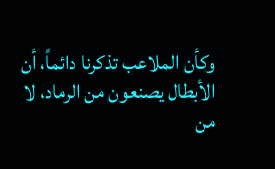وكأن الملاعب تذكرنا دائماً، أن الأبطال يصنعون من الرماد، لا من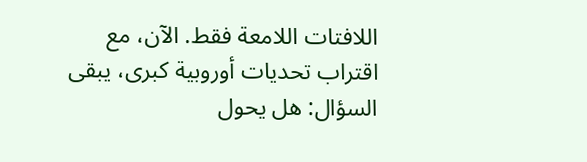اللافتات اللامعة فقط. الآن، مع اقتراب تحديات أوروبية كبرى، يبقى السؤال: هل يحول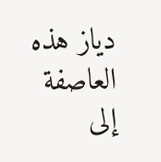دياز هذه العاصفة إلى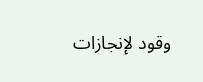وقود لإنجازات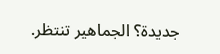جديدة؟ الجماهير تنتظر.